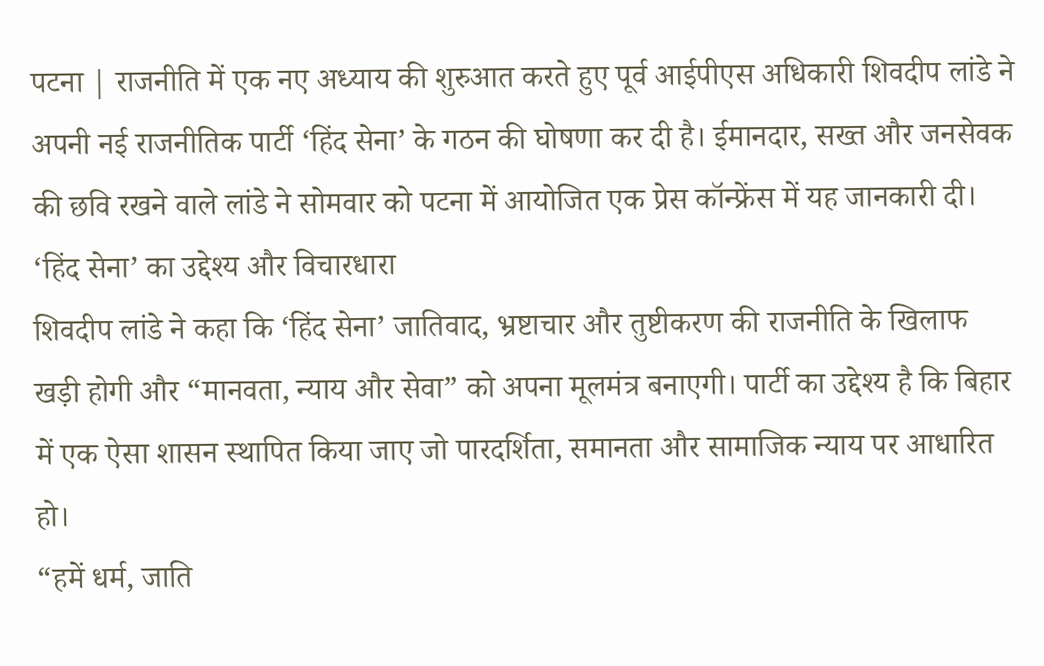पटना | राजनीति में एक नए अध्याय की शुरुआत करते हुए पूर्व आईपीएस अधिकारी शिवदीप लांडे ने अपनी नई राजनीतिक पार्टी ‘हिंद सेना’ के गठन की घोषणा कर दी है। ईमानदार, सख्त और जनसेवक की छवि रखने वाले लांडे ने सोमवार को पटना में आयोजित एक प्रेस कॉन्फ्रेंस में यह जानकारी दी।
‘हिंद सेना’ का उद्देश्य और विचारधारा
शिवदीप लांडे ने कहा कि ‘हिंद सेना’ जातिवाद, भ्रष्टाचार और तुष्टीकरण की राजनीति के खिलाफ खड़ी होगी और “मानवता, न्याय और सेवा” को अपना मूलमंत्र बनाएगी। पार्टी का उद्देश्य है कि बिहार में एक ऐसा शासन स्थापित किया जाए जो पारदर्शिता, समानता और सामाजिक न्याय पर आधारित हो।
“हमें धर्म, जाति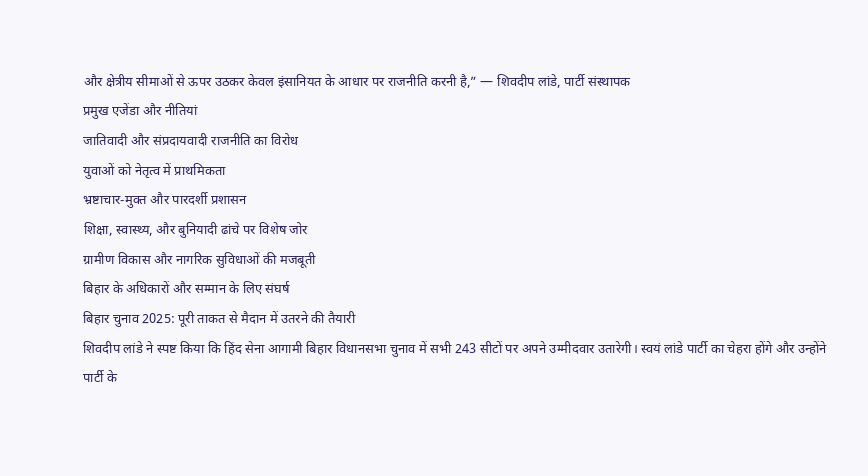और क्षेत्रीय सीमाओं से ऊपर उठकर केवल इंसानियत के आधार पर राजनीति करनी है,” — शिवदीप लांडे, पार्टी संस्थापक
प्रमुख एजेंडा और नीतियां
जातिवादी और संप्रदायवादी राजनीति का विरोध
युवाओं को नेतृत्व में प्राथमिकता
भ्रष्टाचार-मुक्त और पारदर्शी प्रशासन
शिक्षा, स्वास्थ्य, और बुनियादी ढांचे पर विशेष जोर
ग्रामीण विकास और नागरिक सुविधाओं की मजबूती
बिहार के अधिकारों और सम्मान के लिए संघर्ष
बिहार चुनाव 2025: पूरी ताकत से मैदान में उतरने की तैयारी
शिवदीप लांडे ने स्पष्ट किया कि हिंद सेना आगामी बिहार विधानसभा चुनाव में सभी 243 सीटों पर अपने उम्मीदवार उतारेगी। स्वयं लांडे पार्टी का चेहरा होंगे और उन्होंने पार्टी के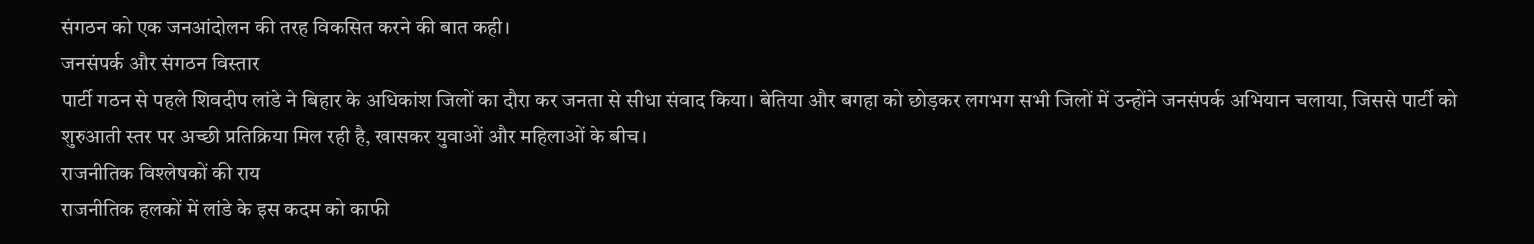संगठन को एक जनआंदोलन की तरह विकसित करने की बात कही।
जनसंपर्क और संगठन विस्तार
पार्टी गठन से पहले शिवदीप लांडे ने बिहार के अधिकांश जिलों का दौरा कर जनता से सीधा संवाद किया। बेतिया और बगहा को छोड़कर लगभग सभी जिलों में उन्होंने जनसंपर्क अभियान चलाया, जिससे पार्टी को शुरुआती स्तर पर अच्छी प्रतिक्रिया मिल रही है, खासकर युवाओं और महिलाओं के बीच।
राजनीतिक विश्लेषकों की राय
राजनीतिक हलकों में लांडे के इस कदम को काफी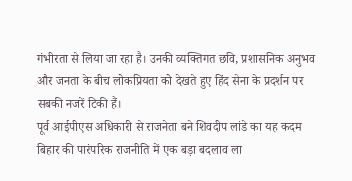गंभीरता से लिया जा रहा है। उनकी व्यक्तिगत छवि, प्रशासनिक अनुभव और जनता के बीच लोकप्रियता को देखते हुए हिंद सेना के प्रदर्शन पर सबकी नजरें टिकी हैं।
पूर्व आईपीएस अधिकारी से राजनेता बने शिवदीप लांडे का यह कदम बिहार की पारंपरिक राजनीति में एक बड़ा बदलाव ला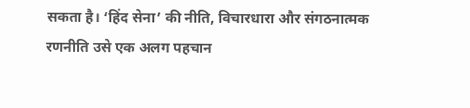सकता है। ‘हिंद सेना’ की नीति, विचारधारा और संगठनात्मक रणनीति उसे एक अलग पहचान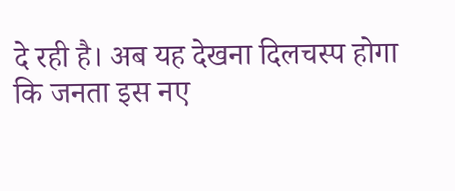दे रही है। अब यह देखना दिलचस्प होगा कि जनता इस नए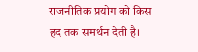राजनीतिक प्रयोग को किस हद तक समर्थन देती है।